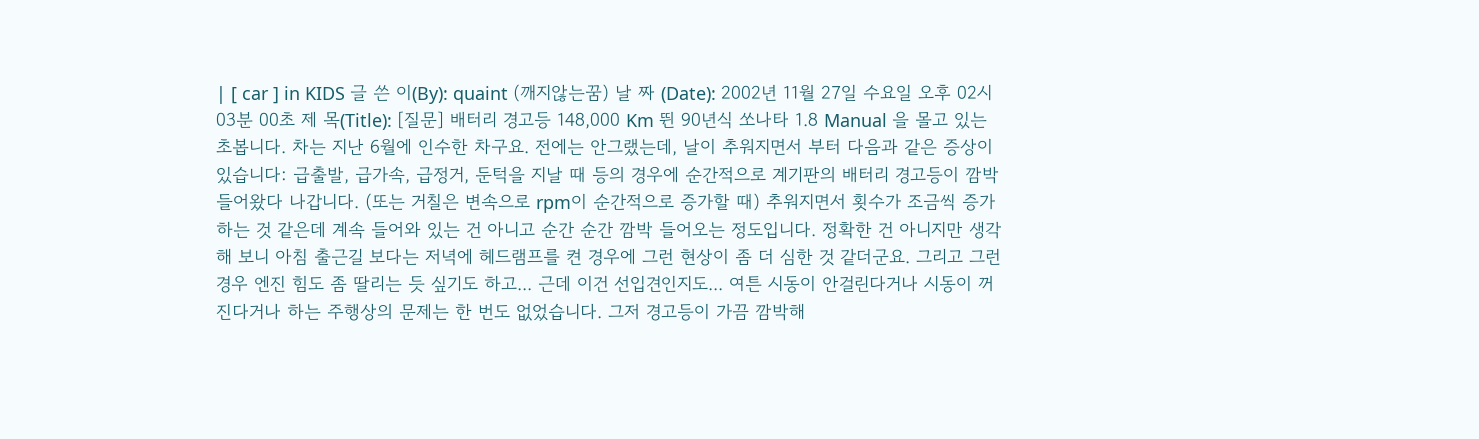| [ car ] in KIDS 글 쓴 이(By): quaint (깨지않는꿈) 날 짜 (Date): 2002년 11월 27일 수요일 오후 02시 03분 00초 제 목(Title): [질문] 배터리 경고등 148,000 Km 뛴 90년식 쏘나타 1.8 Manual 을 몰고 있는 초봅니다. 차는 지난 6월에 인수한 차구요. 전에는 안그랬는데, 날이 추워지면서 부터 다음과 같은 증상이 있습니다: 급출발, 급가속, 급정거, 둔턱을 지날 때 등의 경우에 순간적으로 계기판의 배터리 경고등이 깜박 들어왔다 나갑니다. (또는 거칠은 변속으로 rpm이 순간적으로 증가할 때) 추워지면서 횟수가 조금씩 증가하는 것 같은데 계속 들어와 있는 건 아니고 순간 순간 깜박 들어오는 정도입니다. 정확한 건 아니지만 생각해 보니 아침 출근길 보다는 저녁에 헤드램프를 켠 경우에 그런 현상이 좀 더 심한 것 같더군요. 그리고 그런 경우 엔진 힘도 좀 딸리는 듯 싶기도 하고... 근데 이건 선입견인지도... 여튼 시동이 안걸린다거나 시동이 꺼진다거나 하는 주행상의 문제는 한 번도 없었습니다. 그저 경고등이 가끔 깜박해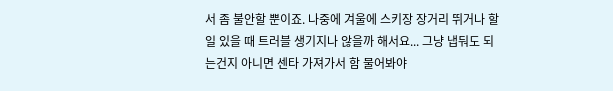서 좀 불안할 뿐이죠. 나중에 겨울에 스키장 장거리 뛰거나 할 일 있을 때 트러블 생기지나 않을까 해서요... 그냥 냅둬도 되는건지 아니면 센타 가져가서 함 물어봐야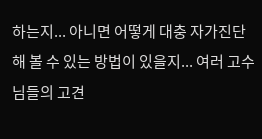하는지... 아니면 어떻게 대충 자가진단 해 볼 수 있는 방법이 있을지... 여러 고수님들의 고견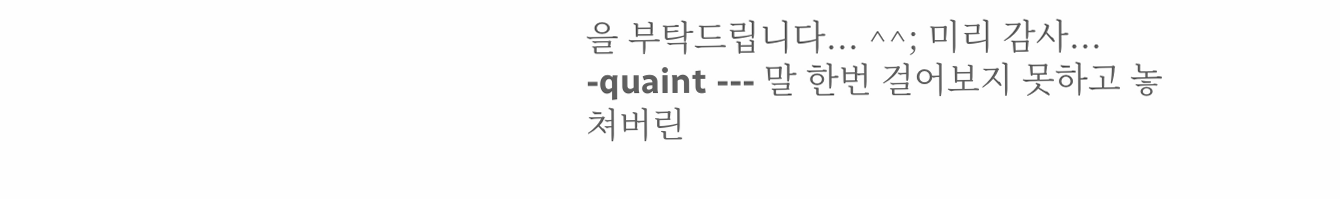을 부탁드립니다... ^^; 미리 감사... -quaint --- 말 한번 걸어보지 못하고 놓쳐버린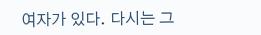여자가 있다. 다시는 그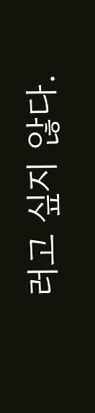러고 싶지 않다.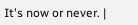It's now or never. |